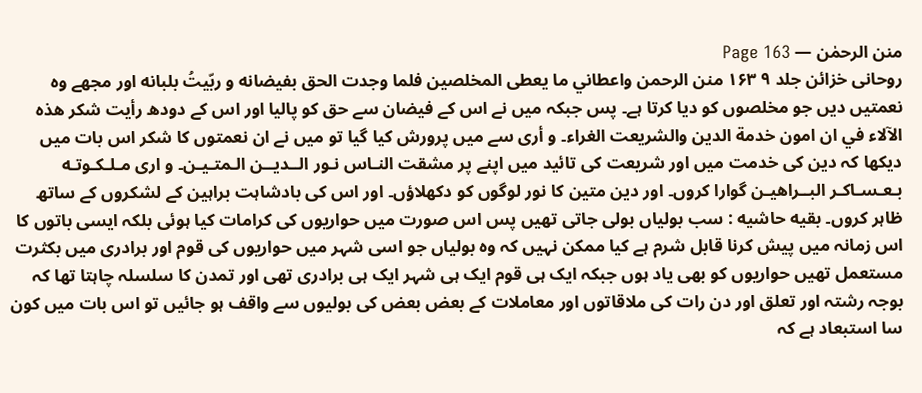منن الرحمٰن — Page 163
روحانی خزائن جلد ۹ ۱۶۳ منن الرحمن واعطاني ما يعطى المخلصين فلما وجدت الحق بفيضانه و ربّيتُ بلبانه اور مجھے وہ نعمتیں دیں جو مخلصوں کو دیا کرتا ہے۔ پس جبکہ میں نے اس کے فیضان سے حق کو پالیا اور اس کے دودھ رأيت شكر هذه الآلاء في ان امون خدمة الدين والشريعت الغراء۔ و أرى سے میں پرورش کیا گیا تو میں نے ان نعمتوں کا شکر اس بات میں دیکھا کہ دین کی خدمت میں اور شریعت کی تائید میں اپنے پر مشقت النـاس نـور الــديــن الـمتـيـن۔ و ارى مـلـكـوتـه بـعـسـاكـر البــراهيـن گوارا کروں۔ اور دین متین کا نور لوگوں کو دکھلاؤں۔ اور اس کی بادشاہت براہین کے لشکروں کے ساتھ ظاہر کروں۔ بقیه حاشیه : سب بولیاں بولی جاتی تھیں پس اس صورت میں حواریوں کی کرامات کیا ہوئی بلکہ ایسی باتوں کا اس زمانہ میں پیش کرنا قابل شرم ہے کیا ممکن نہیں کہ وہ بولیاں جو اسی شہر میں حواریوں کی قوم اور برادری میں بکثرت مستعمل تھیں حواریوں کو بھی یاد ہوں جبکہ ایک ہی قوم ایک ہی شہر ایک ہی برادری تھی اور تمدن کا سلسلہ چاہتا تھا کہ بوجہ رشتہ اور تعلق اور دن رات کی ملاقاتوں اور معاملات کے بعض بعض کی بولیوں سے واقف ہو جائیں تو اس بات میں کون سا استبعاد ہے کہ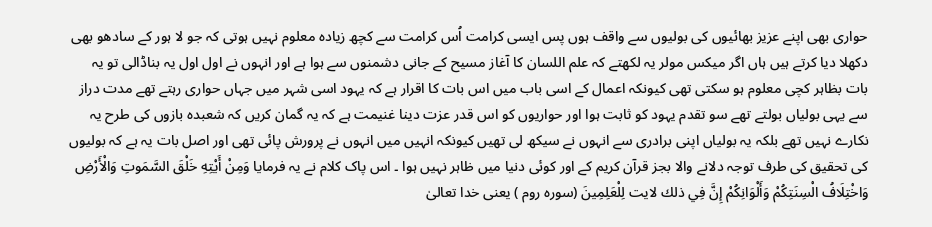حواری بھی اپنے عزیز بھائیوں کی بولیوں سے واقف ہوں پس ایسی کرامت اُس کرامت سے کچھ زیادہ معلوم نہیں ہوتی کہ جو لا ہور کے سادھو بھی دکھلا دیا کرتے ہیں ہاں اگر میکس مولر یہ لکھتے کہ علم اللسان کا آغاز مسیح کے جانی دشمنوں سے ہوا ہے اور انہوں نے اول اول یہ بناڈالی تو یہ بات بظاہر کچی معلوم ہو سکتی تھی کیونکہ اعمال کے اسی باب میں اس بات کا اقرار ہے کہ یہود اسی شہر میں جہاں حواری رہتے تھے مدت دراز سے یہی بولیاں بولتے تھے سو تقدم یہود کو ثابت ہوا اور حواریوں کو اس قدر عزت دینا غنیمت ہے کہ یہ گمان کریں کہ شعبدہ بازوں کی طرح یہ نکارے نہیں تھے بلکہ یہ بولیاں اپنی برادری سے انہوں نے سیکھ لی تھیں کیونکہ انہیں میں انہوں نے پرورش پائی تھی اور اصل بات یہ ہے کہ بولیوں کی تحقیق کی طرف توجہ دلانے والا بجز قرآن کریم کے اور کوئی دنیا میں ظاہر نہیں ہوا ۔ اس پاک کلام نے یہ فرمایا وَمِنْ أَيْتِهِ خَلْقَ السَّمَوتِ وَالْأَرْضِ وَاخْتِلَافُ الْسِنَتِكُمْ وَأَلْوَانِكُمْ إِنَّ فِي ذلك لايت لِلْعَلِمِينَ (سورہ روم ) یعنی خدا تعالیٰ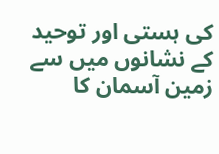کی ہستی اور توحید کے نشانوں میں سے زمین آسمان کا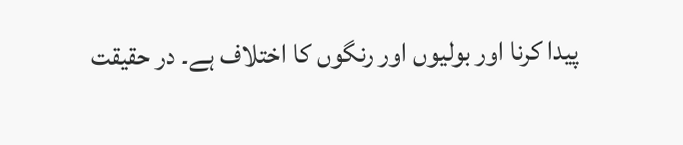پیدا کرنا اور بولیوں اور رنگوں کا اختلاف ہے۔ در حقیقت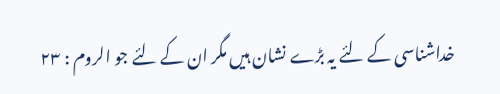خداشناسی کے لئے یہ بڑے نشان ہیں مگر ان کے لئے جو الروم : ٢٣